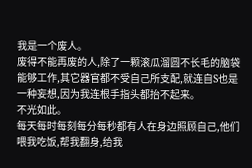我是一个废人。
废得不能再废的人,除了一颗滚瓜溜圆不长毛的脑袋能够工作,其它器官都不受自己所支配,就连自S也是一种妄想,因为我连根手指头都抬不起来。
不光如此。
每天每时每刻每分每秒都有人在身边照顾自己,他们喂我吃饭,帮我翻身,给我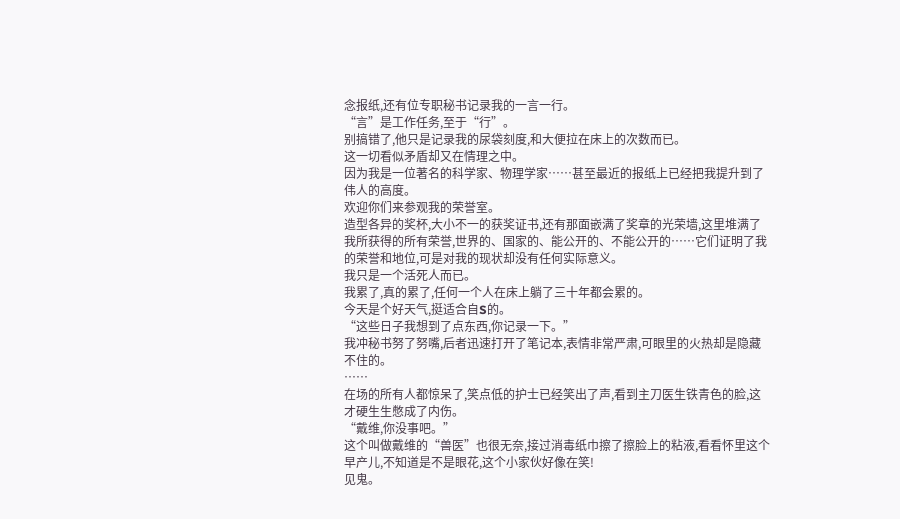念报纸,还有位专职秘书记录我的一言一行。
“言”是工作任务,至于“行”。
别搞错了,他只是记录我的尿袋刻度,和大便拉在床上的次数而已。
这一切看似矛盾却又在情理之中。
因为我是一位著名的科学家、物理学家……甚至最近的报纸上已经把我提升到了伟人的高度。
欢迎你们来参观我的荣誉室。
造型各异的奖杯,大小不一的获奖证书,还有那面嵌满了奖章的光荣墙,这里堆满了我所获得的所有荣誉,世界的、国家的、能公开的、不能公开的……它们证明了我的荣誉和地位,可是对我的现状却没有任何实际意义。
我只是一个活死人而已。
我累了,真的累了,任何一个人在床上躺了三十年都会累的。
今天是个好天气,挺适合自S的。
“这些日子我想到了点东西,你记录一下。”
我冲秘书努了努嘴,后者迅速打开了笔记本,表情非常严肃,可眼里的火热却是隐藏不住的。
……
在场的所有人都惊呆了,笑点低的护士已经笑出了声,看到主刀医生铁青色的脸,这才硬生生憋成了内伤。
“戴维,你没事吧。”
这个叫做戴维的“兽医”也很无奈,接过消毒纸巾擦了擦脸上的粘液,看看怀里这个早产儿,不知道是不是眼花,这个小家伙好像在笑!
见鬼。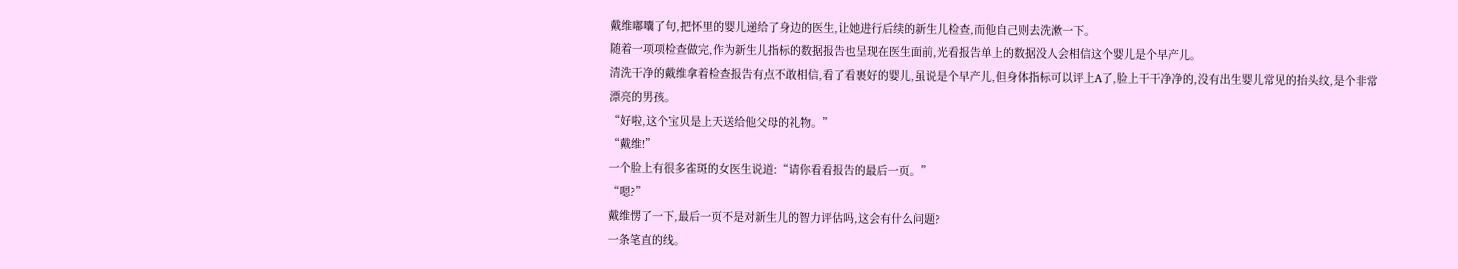戴维嘟囔了句,把怀里的婴儿递给了身边的医生,让她进行后续的新生儿检查,而他自己则去洗漱一下。
随着一项项检查做完,作为新生儿指标的数据报告也呈现在医生面前,光看报告单上的数据没人会相信这个婴儿是个早产儿。
清洗干净的戴维拿着检查报告有点不敢相信,看了看裹好的婴儿,虽说是个早产儿,但身体指标可以评上A了,脸上干干净净的,没有出生婴儿常见的抬头纹,是个非常漂亮的男孩。
“好啦,这个宝贝是上天送给他父母的礼物。”
“戴维!”
一个脸上有很多雀斑的女医生说道:“请你看看报告的最后一页。”
“嗯?”
戴维愣了一下,最后一页不是对新生儿的智力评估吗,这会有什么问题?
一条笔直的线。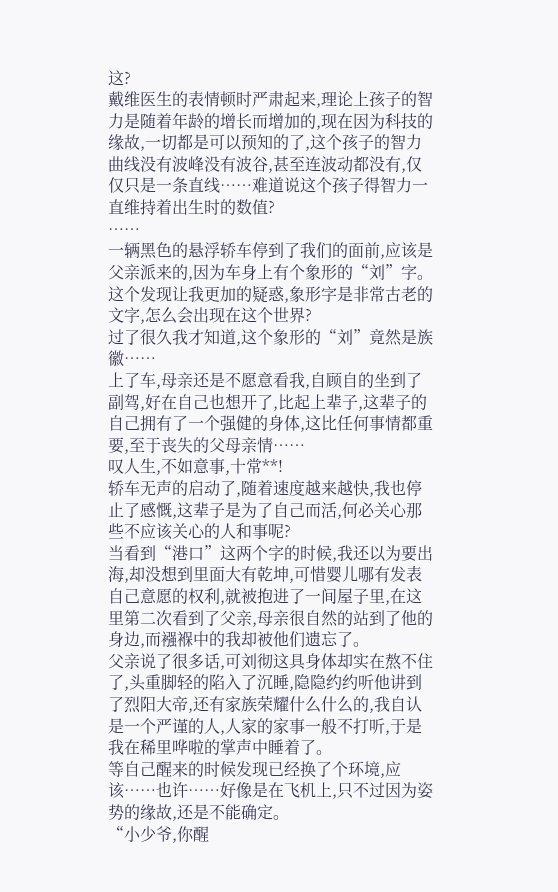这?
戴维医生的表情顿时严肃起来,理论上孩子的智力是随着年龄的增长而增加的,现在因为科技的缘故,一切都是可以预知的了,这个孩子的智力曲线没有波峰没有波谷,甚至连波动都没有,仅仅只是一条直线……难道说这个孩子得智力一直维持着出生时的数值?
……
一辆黑色的悬浮轿车停到了我们的面前,应该是父亲派来的,因为车身上有个象形的“刘”字。这个发现让我更加的疑惑,象形字是非常古老的文字,怎么会出现在这个世界?
过了很久我才知道,这个象形的“刘”竟然是族徽……
上了车,母亲还是不愿意看我,自顾自的坐到了副驾,好在自己也想开了,比起上辈子,这辈子的自己拥有了一个强健的身体,这比任何事情都重要,至于丧失的父母亲情……
叹人生,不如意事,十常**!
轿车无声的启动了,随着速度越来越快,我也停止了感慨,这辈子是为了自己而活,何必关心那些不应该关心的人和事呢?
当看到“港口”这两个字的时候,我还以为要出海,却没想到里面大有乾坤,可惜婴儿哪有发表自己意愿的权利,就被抱进了一间屋子里,在这里第二次看到了父亲,母亲很自然的站到了他的身边,而襁褓中的我却被他们遗忘了。
父亲说了很多话,可刘彻这具身体却实在熬不住了,头重脚轻的陷入了沉睡,隐隐约约听他讲到了烈阳大帝,还有家族荣耀什么什么的,我自认是一个严谨的人,人家的家事一般不打听,于是我在稀里哗啦的掌声中睡着了。
等自己醒来的时候发现已经换了个环境,应该……也许……好像是在飞机上,只不过因为姿势的缘故,还是不能确定。
“小少爷,你醒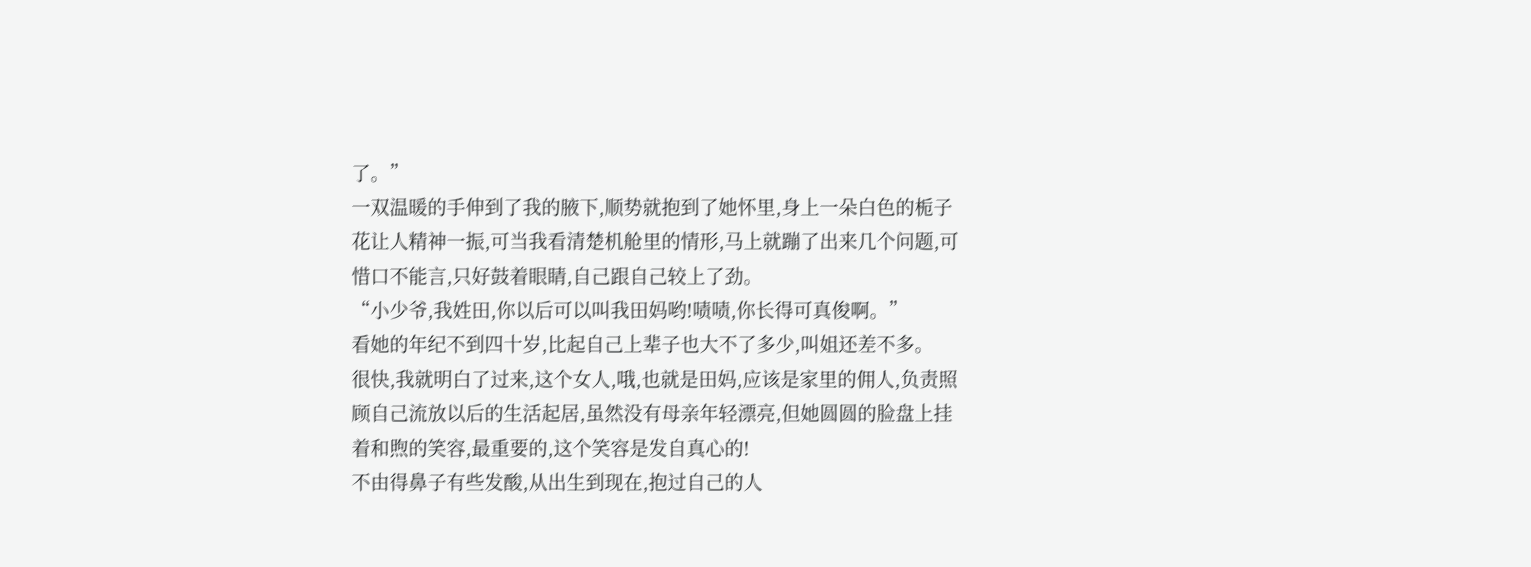了。”
一双温暖的手伸到了我的腋下,顺势就抱到了她怀里,身上一朵白色的栀子花让人精神一振,可当我看清楚机舱里的情形,马上就蹦了出来几个问题,可惜口不能言,只好鼓着眼睛,自己跟自己较上了劲。
“小少爷,我姓田,你以后可以叫我田妈哟!啧啧,你长得可真俊啊。”
看她的年纪不到四十岁,比起自己上辈子也大不了多少,叫姐还差不多。
很快,我就明白了过来,这个女人,哦,也就是田妈,应该是家里的佣人,负责照顾自己流放以后的生活起居,虽然没有母亲年轻漂亮,但她圆圆的脸盘上挂着和煦的笑容,最重要的,这个笑容是发自真心的!
不由得鼻子有些发酸,从出生到现在,抱过自己的人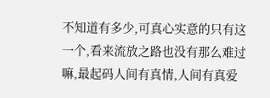不知道有多少,可真心实意的只有这一个,看来流放之路也没有那么难过嘛,最起码人间有真情,人间有真爱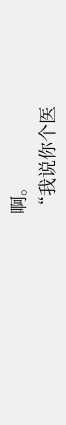啊。
“我说你个医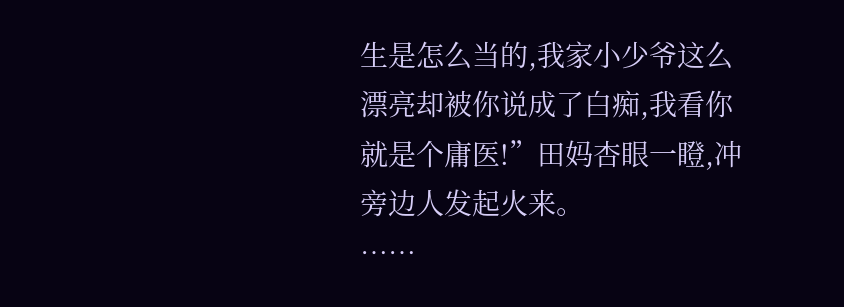生是怎么当的,我家小少爷这么漂亮却被你说成了白痴,我看你就是个庸医!”田妈杏眼一瞪,冲旁边人发起火来。
……